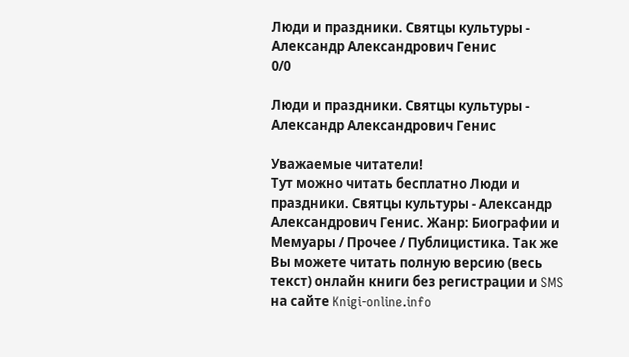Люди и праздники. Святцы культуры - Александр Александрович Генис
0/0

Люди и праздники. Святцы культуры - Александр Александрович Генис

Уважаемые читатели!
Тут можно читать бесплатно Люди и праздники. Святцы культуры - Александр Александрович Генис. Жанр: Биографии и Мемуары / Прочее / Публицистика. Так же Вы можете читать полную версию (весь текст) онлайн книги без регистрации и SMS на сайте Knigi-online.info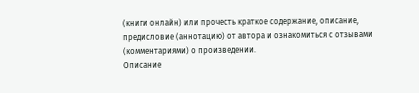(книги онлайн) или прочесть краткое содержание, описание, предисловие (аннотацию) от автора и ознакомиться с отзывами (комментариями) о произведении.
Описание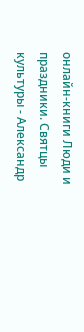онлайн-книги Люди и праздники. Святцы культуры - Александр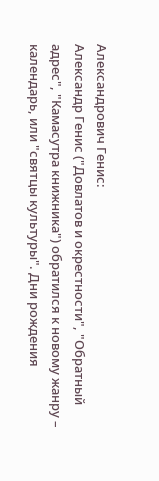Александрович Генис:
Александр Генис ("Довлатов и окрестности", "Обратный адрес", "Камасутра книжника") обратился к новому жанру – календарь, или "святцы культуры". Дни рождения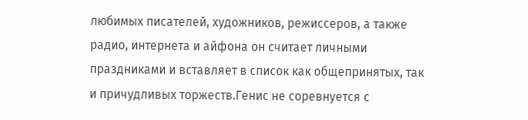любимых писателей, художников, режиссеров, а также радио, интернета и айфона он считает личными праздниками и вставляет в список как общепринятых, так и причудливых торжеств.Генис не соревнуется с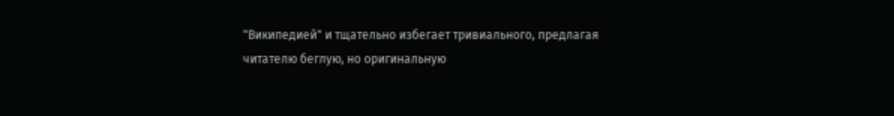"Википедией" и тщательно избегает тривиального, предлагая читателю беглую, но оригинальную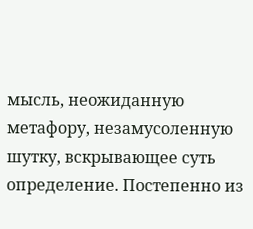мысль, неожиданную метафору, незамусоленную шутку, вскрывающее суть определение. Постепенно из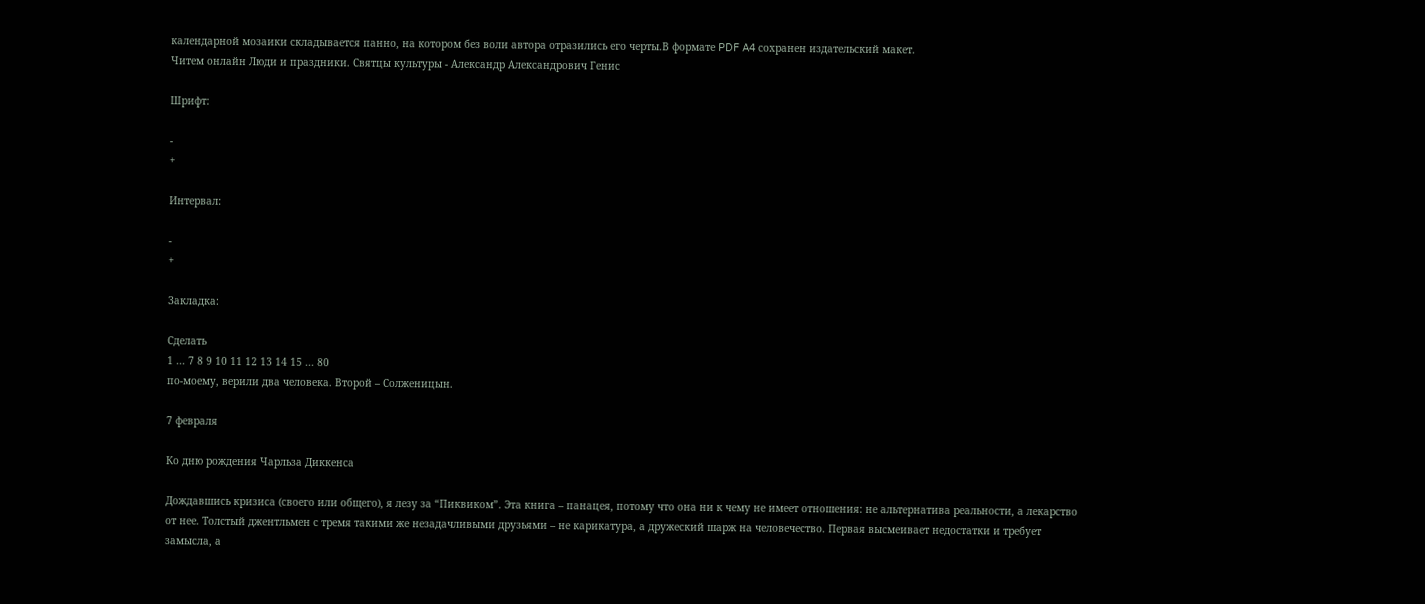календарной мозаики складывается панно, на котором без воли автора отразились его черты.В формате PDF A4 сохранен издательский макет.
Читем онлайн Люди и праздники. Святцы культуры - Александр Александрович Генис

Шрифт:

-
+

Интервал:

-
+

Закладка:

Сделать
1 ... 7 8 9 10 11 12 13 14 15 ... 80
по-моему, верили два человека. Второй – Солженицын.

7 февраля

Ко дню рождения Чарльза Диккенса

Дождавшись кризиса (своего или общего), я лезу за “Пиквиком”. Эта книга – панацея, потому что она ни к чему не имеет отношения: не альтернатива реальности, а лекарство от нее. Толстый джентльмен с тремя такими же незадачливыми друзьями – не карикатура, а дружеский шарж на человечество. Первая высмеивает недостатки и требует замысла, а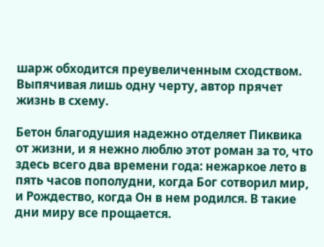шарж обходится преувеличенным сходством. Выпячивая лишь одну черту, автор прячет жизнь в схему.

Бетон благодушия надежно отделяет Пиквика от жизни, и я нежно люблю этот роман за то, что здесь всего два времени года: нежаркое лето в пять часов пополудни, когда Бог сотворил мир, и Рождество, когда Он в нем родился. В такие дни миру все прощается.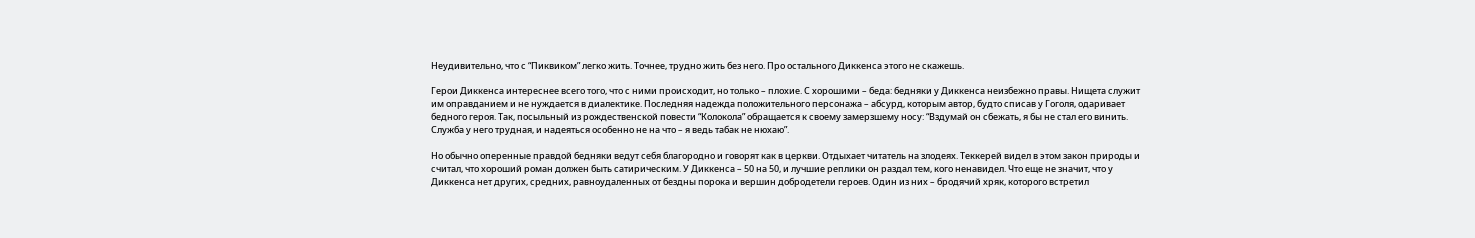Неудивительно, что с “Пиквиком” легко жить. Точнее, трудно жить без него. Про остального Диккенса этого не скажешь.

Герои Диккенса интереснее всего того, что с ними происходит, но только – плохие. С хорошими – беда: бедняки у Диккенса неизбежно правы. Нищета служит им оправданием и не нуждается в диалектике. Последняя надежда положительного персонажа – абсурд, которым автор, будто списав у Гоголя, одаривает бедного героя. Так, посыльный из рождественской повести “Колокола” обращается к своему замерзшему носу: “Вздумай он сбежать, я бы не стал его винить. Служба у него трудная, и надеяться особенно не на что – я ведь табак не нюхаю”.

Но обычно оперенные правдой бедняки ведут себя благородно и говорят как в церкви. Отдыхает читатель на злодеях. Теккерей видел в этом закон природы и считал, что хороший роман должен быть сатирическим. У Диккенса – 50 на 50, и лучшие реплики он раздал тем, кого ненавидел. Что еще не значит, что у Диккенса нет других, средних, равноудаленных от бездны порока и вершин добродетели героев. Один из них – бродячий хряк, которого встретил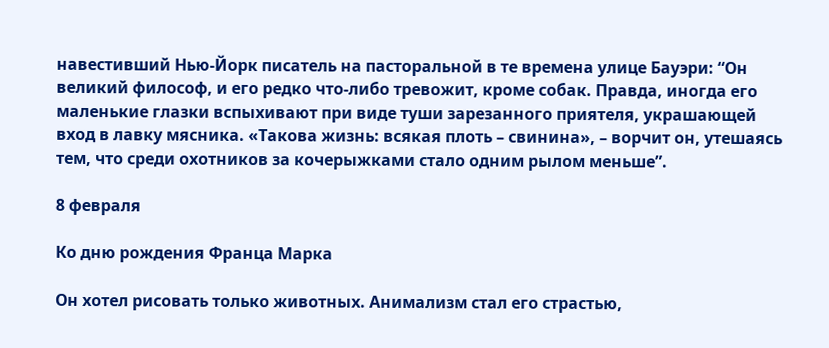навестивший Нью-Йорк писатель на пасторальной в те времена улице Бауэри: “Он великий философ, и его редко что-либо тревожит, кроме собак. Правда, иногда его маленькие глазки вспыхивают при виде туши зарезанного приятеля, украшающей вход в лавку мясника. «Такова жизнь: всякая плоть – свинина», – ворчит он, утешаясь тем, что среди охотников за кочерыжками стало одним рылом меньше”.

8 февраля

Ко дню рождения Франца Марка

Он хотел рисовать только животных. Анимализм стал его страстью,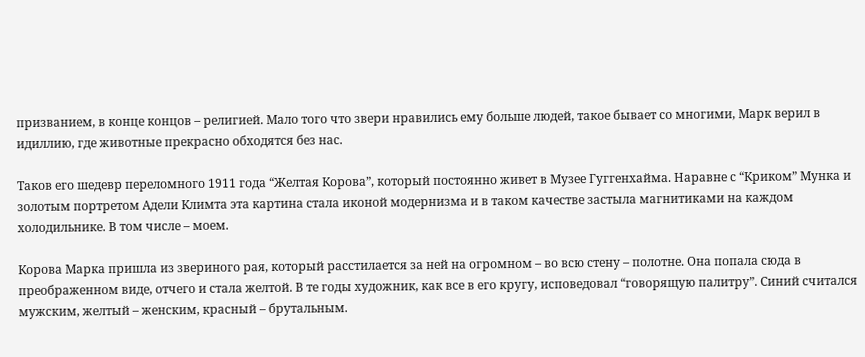призванием, в конце концов – религией. Мало того что звери нравились ему больше людей, такое бывает со многими, Марк верил в идиллию, где животные прекрасно обходятся без нас.

Таков его шедевр переломного 1911 года “Желтая Корова”, который постоянно живет в Музее Гуггенхайма. Наравне с “Криком” Мунка и золотым портретом Адели Климта эта картина стала иконой модернизма и в таком качестве застыла магнитиками на каждом холодильнике. В том числе – моем.

Корова Марка пришла из звериного рая, который расстилается за ней на огромном – во всю стену – полотне. Она попала сюда в преображенном виде, отчего и стала желтой. В те годы художник, как все в его кругу, исповедовал “говорящую палитру”. Синий считался мужским, желтый – женским, красный – брутальным.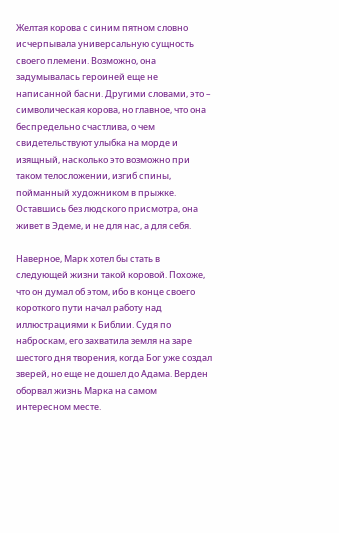Желтая корова с синим пятном словно исчерпывала универсальную сущность своего племени. Возможно, она задумывалась героиней еще не написанной басни. Другими словами, это – символическая корова, но главное, что она беспредельно счастлива, о чем свидетельствуют улыбка на морде и изящный, насколько это возможно при таком телосложении, изгиб спины, пойманный художником в прыжке. Оставшись без людского присмотра, она живет в Эдеме, и не для нас, а для себя.

Наверное, Марк хотел бы стать в следующей жизни такой коровой. Похоже, что он думал об этом, ибо в конце своего короткого пути начал работу над иллюстрациями к Библии. Судя по наброскам, его захватила земля на заре шестого дня творения, когда Бог уже создал зверей, но еще не дошел до Адама. Верден оборвал жизнь Марка на самом интересном месте.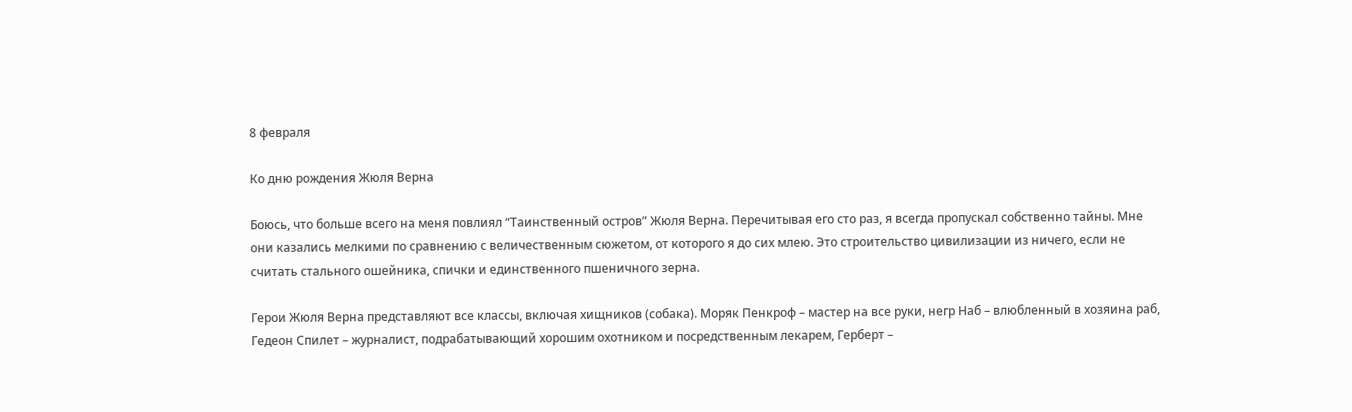8 февраля

Ко дню рождения Жюля Верна

Боюсь, что больше всего на меня повлиял “Таинственный остров” Жюля Верна. Перечитывая его сто раз, я всегда пропускал собственно тайны. Мне они казались мелкими по сравнению с величественным сюжетом, от которого я до сих млею. Это строительство цивилизации из ничего, если не считать стального ошейника, спички и единственного пшеничного зерна.

Герои Жюля Верна представляют все классы, включая хищников (собака). Моряк Пенкроф – мастер на все руки, негр Наб – влюбленный в хозяина раб, Гедеон Спилет – журналист, подрабатывающий хорошим охотником и посредственным лекарем, Герберт –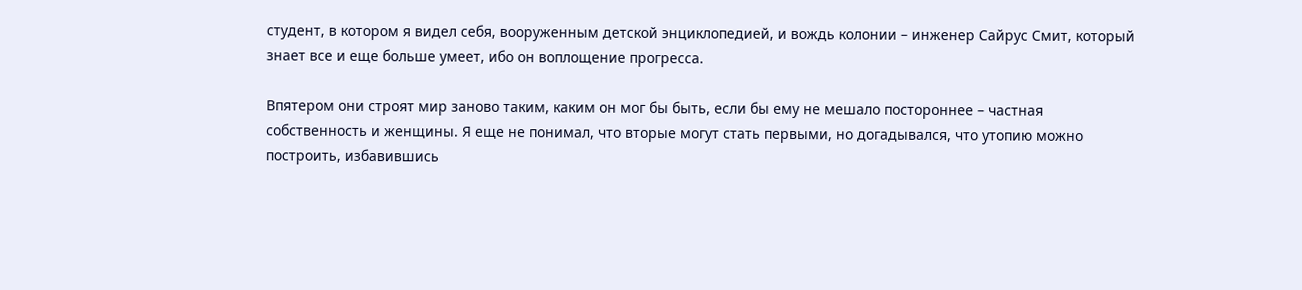студент, в котором я видел себя, вооруженным детской энциклопедией, и вождь колонии – инженер Сайрус Смит, который знает все и еще больше умеет, ибо он воплощение прогресса.

Впятером они строят мир заново таким, каким он мог бы быть, если бы ему не мешало постороннее – частная собственность и женщины. Я еще не понимал, что вторые могут стать первыми, но догадывался, что утопию можно построить, избавившись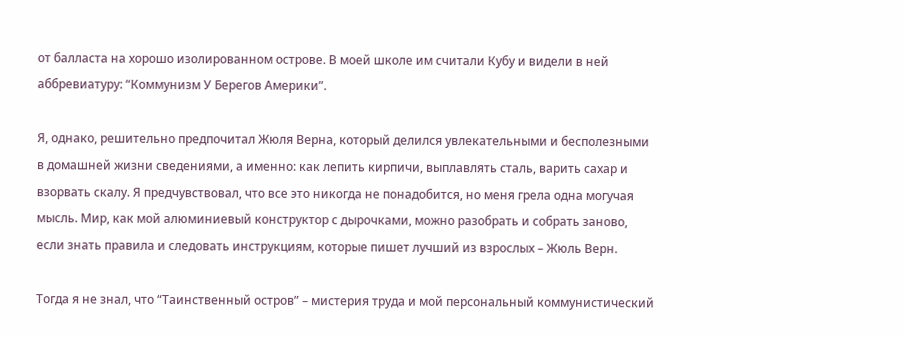от балласта на хорошо изолированном острове. В моей школе им считали Кубу и видели в ней аббревиатуру: “Коммунизм У Берегов Америки”.

Я, однако, решительно предпочитал Жюля Верна, который делился увлекательными и бесполезными в домашней жизни сведениями, а именно: как лепить кирпичи, выплавлять сталь, варить сахар и взорвать скалу. Я предчувствовал, что все это никогда не понадобится, но меня грела одна могучая мысль. Мир, как мой алюминиевый конструктор с дырочками, можно разобрать и собрать заново, если знать правила и следовать инструкциям, которые пишет лучший из взрослых – Жюль Верн.

Тогда я не знал, что “Таинственный остров” – мистерия труда и мой персональный коммунистический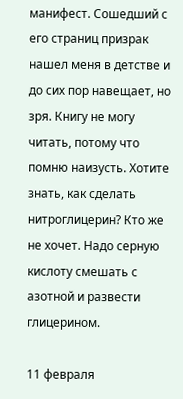манифест. Сошедший с его страниц призрак нашел меня в детстве и до сих пор навещает, но зря. Книгу не могу читать, потому что помню наизусть. Хотите знать, как сделать нитроглицерин? Кто же не хочет. Надо серную кислоту смешать с азотной и развести глицерином.

11 февраля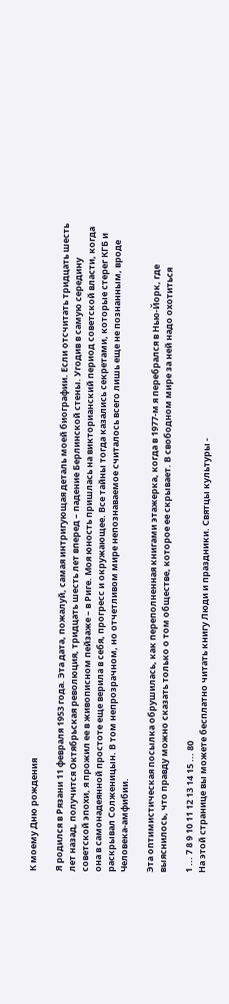К моему Дню рождения

Я родился в Рязани 11 февраля 1953 года. Эта дата, пожалуй, самая интригующая деталь моей биографии. Если отсчитать тридцать шесть лет назад, получится Октябрьская революция, тридцать шесть лет вперед – падение Берлинской стены. Угодив в самую середину советской эпохи, я прожил ее в живописном пейзаже – в Риге. Моя юность пришлась на викторианский период советской власти, когда она в самонадеянной простоте еще верила в себя, прогресс и окружающее. Все тайны тогда казались секретами, которые стерег КГБ и раскрывал Солженицын. В том непрозрачном, но отчетливом мире непознаваемое считалось всего лишь еще не познанным, вроде Человека-амфибии.

Эта оптимистическая посылка обрушилась, как переполненная книгами этажерка, когда в 1977-м я перебрался в Нью-Йорк, где выяснилось, что правду можно сказать только о том обществе, которое ее скрывает. В свободном мире за ней надо охотиться

1 ... 7 8 9 10 11 12 13 14 15 ... 80
На этой странице вы можете бесплатно читать книгу Люди и праздники. Святцы культуры -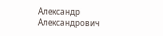Александр Александрович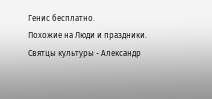Генис бесплатно.
Похожие на Люди и праздники. Святцы культуры - Александр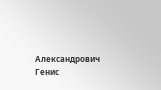Александрович Генис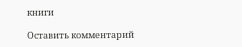книги

Оставить комментарий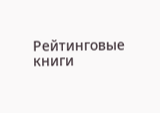Рейтинговые книги